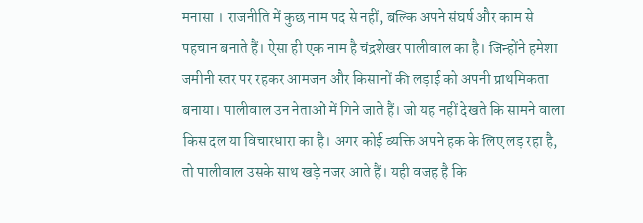मनासा । राजनीति में कुछ नाम पद से नहीं, बल्कि अपने संघर्ष और काम से पहचान बनाते हैं। ऐसा ही एक नाम है चंद्रशेखर पालीवाल का है। जिन्होंने हमेशा जमीनी स्तर पर रहकर आमजन और किसानों की लड़ाई को अपनी प्राथमिकता बनाया। पालीवाल उन नेताओं में गिने जाते हैं। जो यह नहीं देखते कि सामने वाला किस दल या विचारधारा का है। अगर कोई व्यक्ति अपने हक के लिए लड़ रहा है, तो पालीवाल उसके साथ खड़े नजर आते हैं। यही वजह है कि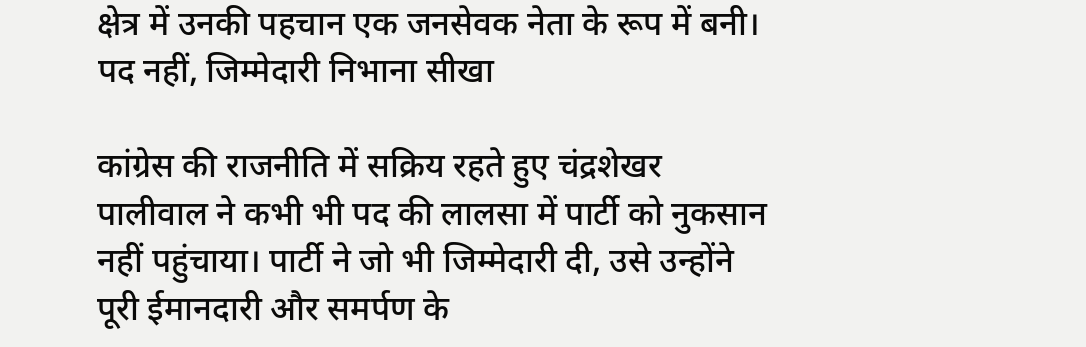क्षेत्र में उनकी पहचान एक जनसेवक नेता के रूप में बनी।
पद नहीं, जिम्मेदारी निभाना सीखा

कांग्रेस की राजनीति में सक्रिय रहते हुए चंद्रशेखर पालीवाल ने कभी भी पद की लालसा में पार्टी को नुकसान नहीं पहुंचाया। पार्टी ने जो भी जिम्मेदारी दी, उसे उन्होंने पूरी ईमानदारी और समर्पण के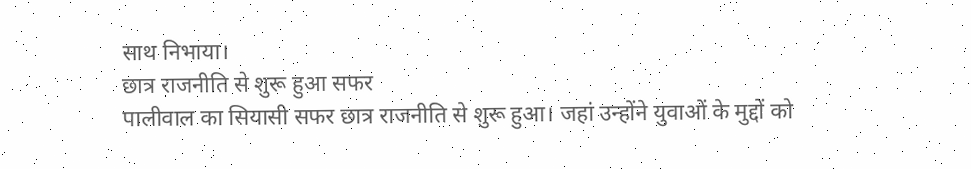साथ निभाया।
छात्र राजनीति से शुरू हुआ सफर
पालीवाल का सियासी सफर छात्र राजनीति से शुरू हुआ। जहां उन्होंने युवाओं के मुद्दों को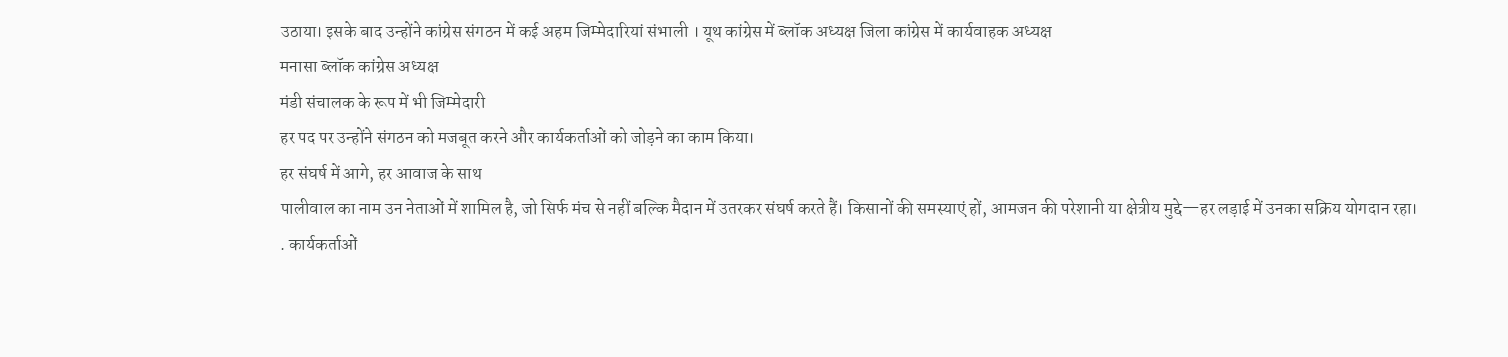उठाया। इसके बाद उन्होंने कांग्रेस संगठन में कई अहम जिम्मेदारियां संभाली । यूथ कांग्रेस में ब्लॉक अध्यक्ष जिला कांग्रेस में कार्यवाहक अध्यक्ष
मनासा ब्लॉक कांग्रेस अध्यक्ष
मंडी संचालक के रूप में भी जिम्मेदारी
हर पद पर उन्होंने संगठन को मजबूत करने और कार्यकर्ताओं को जोड़ने का काम किया।
हर संघर्ष में आगे, हर आवाज के साथ
पालीवाल का नाम उन नेताओं में शामिल है, जो सिर्फ मंच से नहीं बल्कि मैदान में उतरकर संघर्ष करते हैं। किसानों की समस्याएं हों, आमजन की परेशानी या क्षेत्रीय मुद्दे—हर लड़ाई में उनका सक्रिय योगदान रहा।
. कार्यकर्ताओं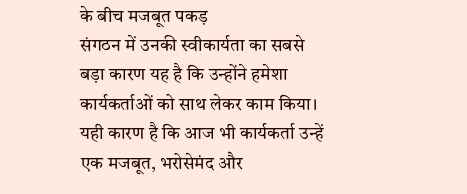के बीच मजबूत पकड़
संगठन में उनकी स्वीकार्यता का सबसे बड़ा कारण यह है कि उन्होंने हमेशा कार्यकर्ताओं को साथ लेकर काम किया। यही कारण है कि आज भी कार्यकर्ता उन्हें एक मजबूत, भरोसेमंद और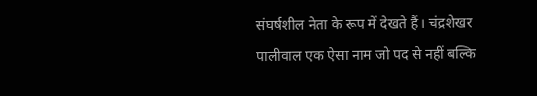संघर्षशील नेता के रूप में देखते हैं। चंद्रशेखर पालीवाल एक ऐसा नाम जो पद से नहीं बल्कि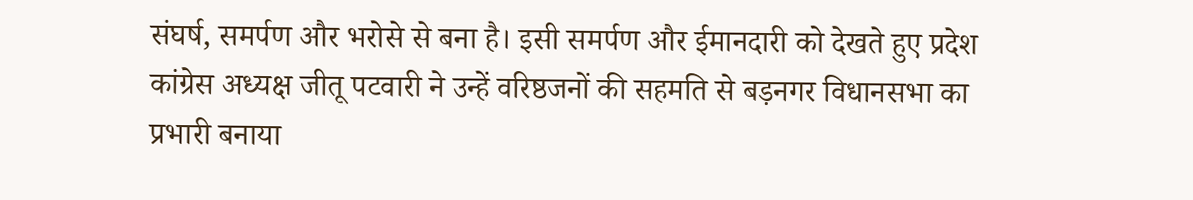संघर्ष, समर्पण और भरोसे से बना है। इसी समर्पण और ईमानदारी को देखते हुए प्रदेश कांग्रेस अध्यक्ष जीतू पटवारी ने उन्हें वरिष्ठजनों की सहमति से बड़नगर विधानसभा का प्रभारी बनाया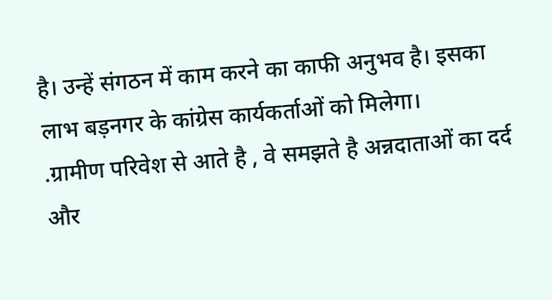है। उन्हें संगठन में काम करने का काफी अनुभव है। इसका लाभ बड़नगर के कांग्रेस कार्यकर्ताओं को मिलेगा।
.ग्रामीण परिवेश से आते है , वे समझते है अन्नदाताओं का दर्द और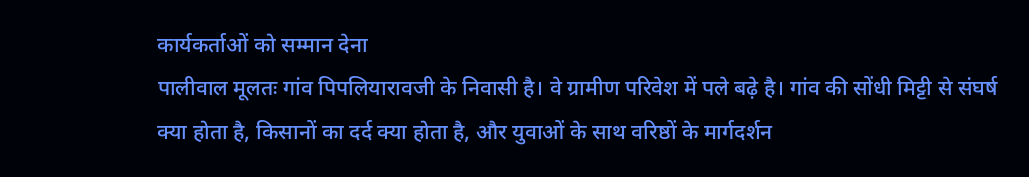कार्यकर्ताओं को सम्मान देना
पालीवाल मूलतः गांव पिपलियारावजी के निवासी है। वे ग्रामीण परिवेश में पले बढ़े है। गांव की सोंधी मिट्टी से संघर्ष क्या होता है, किसानों का दर्द क्या होता है, और युवाओं के साथ वरिष्ठों के मार्गदर्शन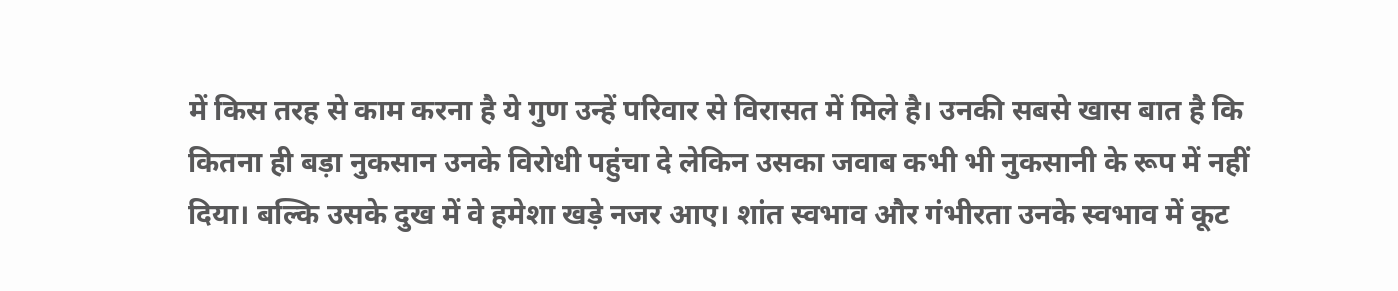में किस तरह से काम करना है ये गुण उन्हें परिवार से विरासत में मिले है। उनकी सबसे खास बात है कि कितना ही बड़ा नुकसान उनके विरोधी पहुंचा दे लेकिन उसका जवाब कभी भी नुकसानी के रूप में नहीं दिया। बल्कि उसके दुख में वे हमेशा खड़े नजर आए। शांत स्वभाव और गंभीरता उनके स्वभाव में कूट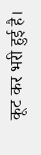कूट कर भरी हुई है।